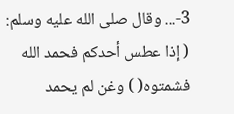3-... وقال صلى الله عليه وسلم: ( إذا عطس أحدكم فحمد الله فشمتوه( ) وغن لم يحمد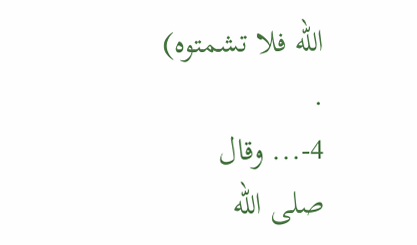الله فلا تشمتوه) .
4-... وقال صلى الله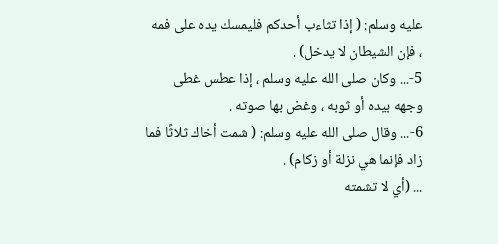عليه وسلم: ( إذا تثاءب أحدكم فليمسك يده على فمه ، فإن الشيطان لا يدخل) .
5-... وكان صلى الله عليه وسلم ، إذا عطس غطى وجهه بيده أو ثوبه ، وغض بها صوته .
6-... وقال صلى الله عليه وسلم: ( شمت أخاك ثلاثًا فما زاد فإنما هي نزلة أو زكام) .
... (أي لا تشمته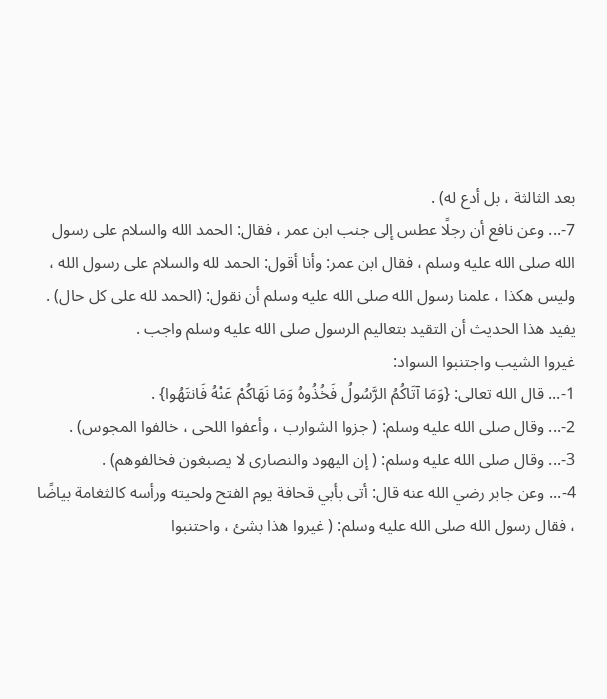بعد الثالثة ، بل أدع له) .
7-... وعن نافع أن رجلًا عطس إلى جنب ابن عمر ، فقال: الحمد الله والسلام على رسول الله صلى الله عليه وسلم ، فقال ابن عمر: وأنا أقول: الحمد لله والسلام على رسول الله ، وليس هكذا ، علمنا رسول الله صلى الله عليه وسلم أن نقول: (الحمد لله على كل حال) .
يفيد هذا الحديث أن التقيد بتعاليم الرسول صلى الله عليه وسلم واجب .
غيروا الشيب واجتنبوا السواد:
1-... قال الله تعالى: {وَمَا آتَاكُمُ الرَّسُولُ فَخُذُوهُ وَمَا نَهَاكُمْ عَنْهُ فَانتَهُوا} .
2-... وقال صلى الله عليه وسلم: ( جزوا الشوارب ، وأعفوا اللحى ، خالفوا المجوس) .
3-... وقال صلى الله عليه وسلم: ( إن اليهود والنصارى لا يصبغون فخالفوهم) .
4-... وعن جابر رضي الله عنه قال: أتى بأبي قحافة يوم الفتح ولحيته ورأسه كالثغامة بياضًا ، فقال رسول الله صلى الله عليه وسلم: ( غيروا هذا بشئ ، واحتنبوا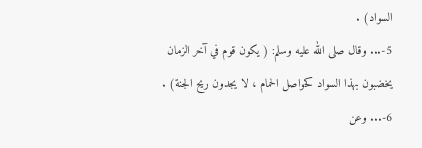السواد) .
5-... وقال صلى الله عليه وسلم: ( يكون قوم في آخر الزمان يخضبون بهذا السواد كحواصل الحمام ، لا يجدون ريح الجنة) .
6-... وعن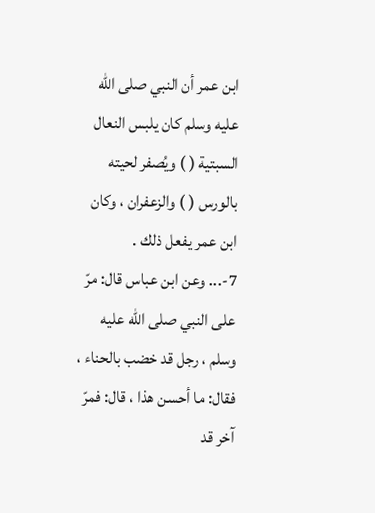ابن عمر أن النبي صلى الله عليه وسلم كان يلبس النعال السبتية ( ) ويُصفر لحيته بالورس ( ) والزعفران ، وكان ابن عمر يفعل ذلك .
7-... وعن ابن عباس قال: مرّ على النبي صلى الله عليه وسلم ، رجل قد خضب بالحناء ، فقال: ما أحسن هذا ، قال: فمرّ آخر قد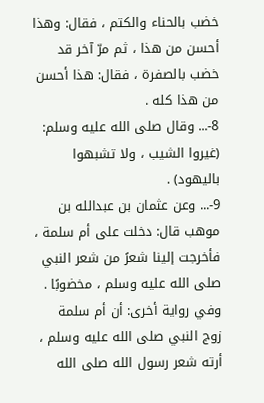خضب بالحناء والكتم ، فقال: وهذا أحسن من هذا ، ثم مرّ آخر قد خضب بالصفرة ، فقال: هذا أحسن من هذا كله .
8-... وقال صلى الله عليه وسلم: (غيروا الشيب ، ولا تشبهوا باليهود) .
9-... وعن عثمان بن عبدالله بن موهب قال: دخلت على أم سلمة ، فأخرجت إلينا شعرً من شعر النبي صلى الله عليه وسلم ، مخضوبًا .
وفي رواية أخرى: أن أم سلمة زوج النبي صلى الله عليه وسلم ، أرته شعر رسول الله صلى الله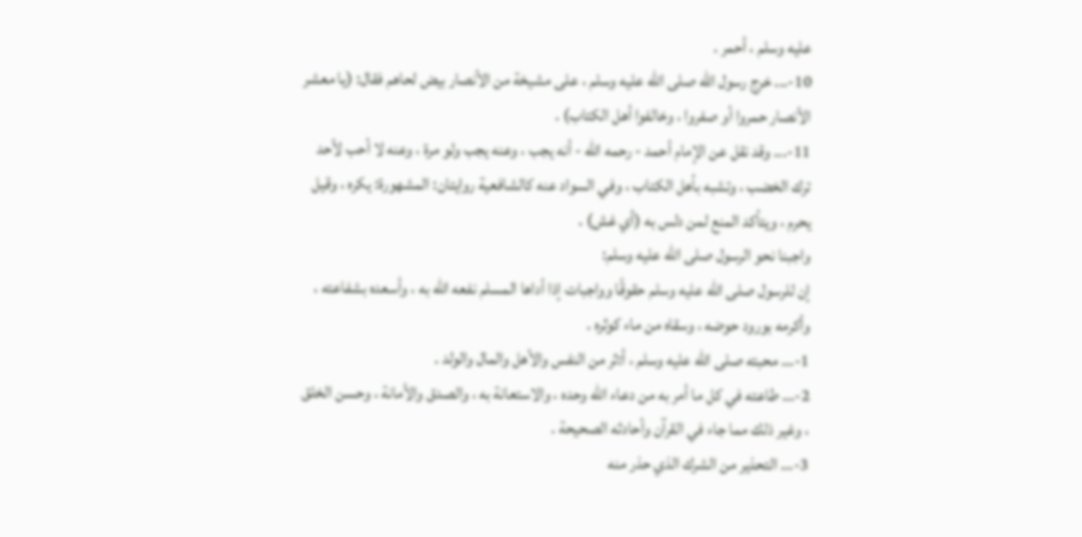عليه وسلم ، أحمر .
10-... خرج رسول الله صلى الله عليه وسلم ، على مشيخة من الأنصار بيض لحاهم فقال: (يا معشر الأنصار حمروا أو صفروا ، وخالفوا أهل الكتاب) .
11-... وقد نقل عن الإمام أحمد - رحمه الله - أنه يجب ، وعنه يجب ولو مرة ، وعنه لا أحب لأحد ترك الخضب ، وتشبه بأهل الكتاب ، وفي السواد عنه كالشافعية روايتان: المشهورة: يكره ، وقيل يحرم ، ويتأكد المنع لمن دلس به (أي غش) .
واجبنا نحو الرسول صلى الله عليه وسلم:
إن للرسول صلى الله عليه وسلم حقوقًا وواجبات إذا أداها المسلم نفعه الله به ، وأسعده بشفاعته ، وأكرمه بورود حوضه ، وسقاه من ماء كوثره .
1-... محبته صلى الله عليه وسلم ، أ:ثر من النفس والأهل والمال والولد .
2-... طاعته في كل ما أمر به من دعاء الله وحده ، والاستعانة به ، والصدق والأمانة ، وحسن الخلق ، وغير ذلك مما جاء في القرآن وأحادثه الصحيحة .
3-... التحذير من الشرك الذي حذر منه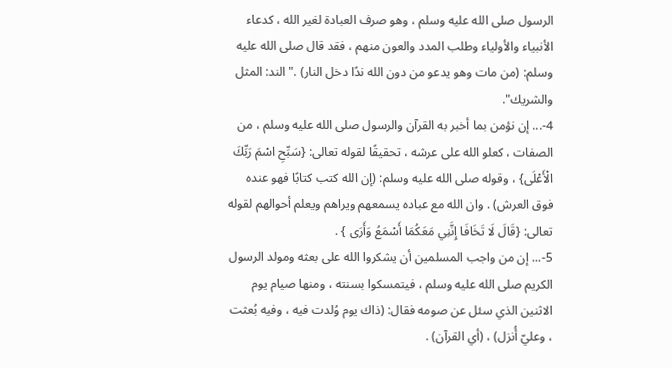الرسول صلى الله عليه وسلم ، وهو صرف العبادة لغير الله ، كدعاء الأنبياء والأولياء وطلب المدد والعون منهم ، فقد قال صلى الله عليه وسلم: (من مات وهو يدعو من دون الله ندًا دخل النار) ."الند: المثل والشريك".
4-... إن نؤمن بما أخبر به القرآن والرسول صلى الله عليه وسلم ، من الصفات ، كعلو الله على عرشه ، تحقيقًا لقوله تعالى: {سَبِّحِ اسْمَ رَبِّكَ الْأَعْلَى} ، وقوله صلى الله عليه وسلم: (إن الله كتب كتابًا فهو عنده فوق العرش) . وان الله مع عباده يسمعهم ويراهم ويعلم أحوالهم لقوله تعالى: {قَالَ لَا تَخَافَا إِنَّنِي مَعَكُمَا أَسْمَعُ وَأَرَى } .
5-... إن من واجب المسلمين أن يشكروا الله على بعثه ومولد الرسول الكريم صلى الله عليه وسلم ، فيتمسكوا بسنته ، ومنها صيام يوم الاثنين الذي سئل عن صومه فقال: (ذاك يوم وُلدت فيه ، وفيه بُعثت ، وعليّ أُنزل) ، (أي القرآن) .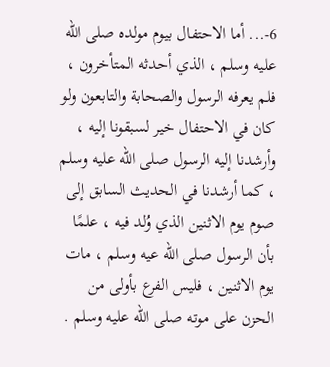6-... أما الاحتفال بيوم مولده صلى الله عليه وسلم ، الذي أحدثه المتأخرون ، فلم يعرفه الرسول والصحابة والتابعون ولو كان في الاحتفال خير لسبقونا إليه ، وأرشدنا إليه الرسول صلى الله عليه وسلم ، كما أرشدنا في الحديث السابق إلى صوم يوم الاثنين الذي وُلد فيه ، علمًا بأن الرسول صلى الله عيه وسلم ، مات يوم الاثنين ، فليس الفرع بأولى من الحزن على موته صلى الله عليه وسلم .